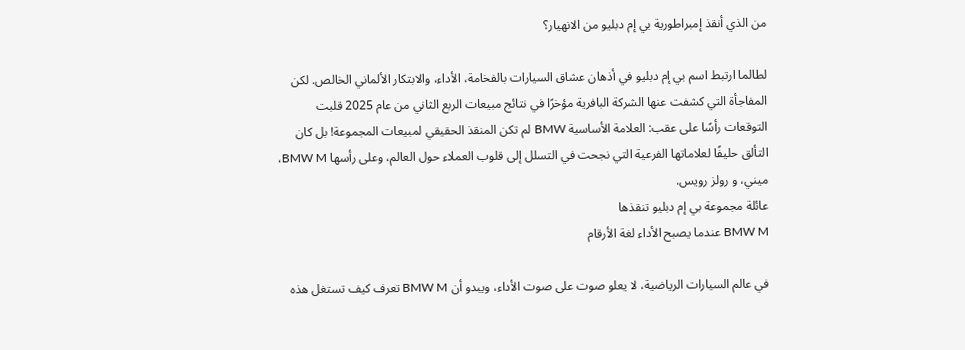من الذي أنقذ إمبراطورية بي إم دبليو من الانهيار؟

لطالما ارتبط اسم بي إم دبليو في أذهان عشاق السيارات بالفخامة، الأداء، والابتكار الألماني الخالص. لكن المفاجأة التي كشفت عنها الشركة البافرية مؤخرًا في نتائج مبيعات الربع الثاني من عام 2025 قلبت التوقعات رأسًا على عقب: العلامة الأساسية BMW لم تكن المنقذ الحقيقي لمبيعات المجموعة! بل كان التألق حليفًا لعلاماتها الفرعية التي نجحت في التسلل إلى قلوب العملاء حول العالم، وعلى رأسها BMW M، ميني، و رولز رويس.
عائلة مجموعة بي إم دبليو تنقذها
BMW M عندما يصبح الأداء لغة الأرقام

في عالم السيارات الرياضية، لا يعلو صوت على صوت الأداء، ويبدو أن BMW M تعرف كيف تستغل هذه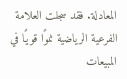المعادلة. فقد سجلت العلامة الفرعية الرياضية نموًا قويًا في المبيعات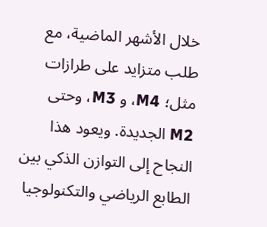خلال الأشهر الماضية، مع طلب متزايد على طرازات مثل؛ M4، و M3، وحتى M2 الجديدة. ويعود هذا النجاح إلى التوازن الذكي بين الطابع الرياضي والتكنولوجيا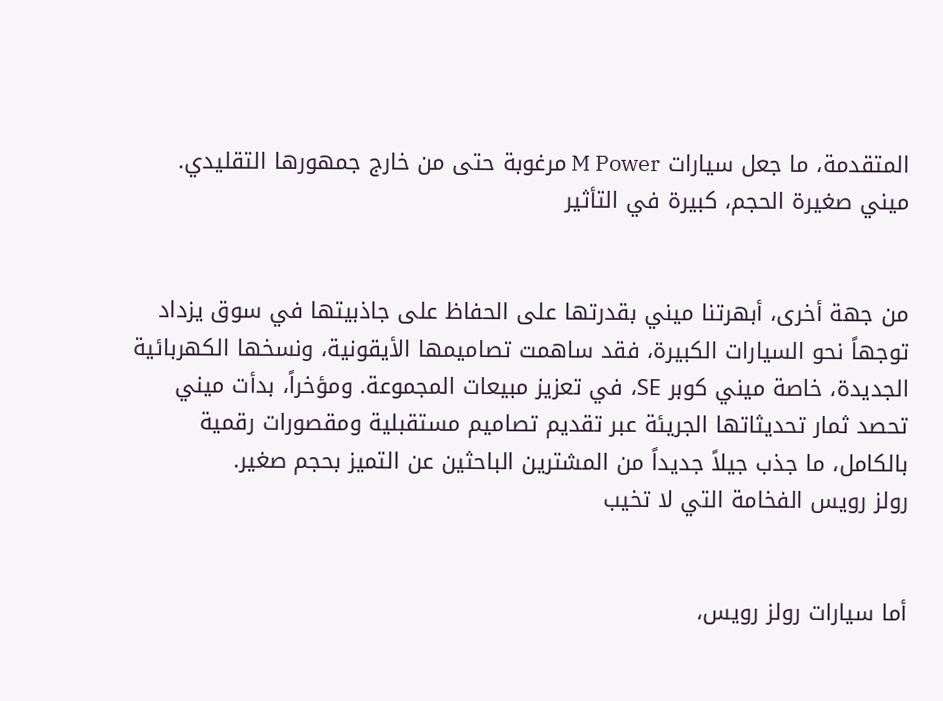المتقدمة، ما جعل سيارات M Power مرغوبة حتى من خارج جمهورها التقليدي.
ميني صغيرة الحجم، كبيرة في التأثير


من جهة أخرى، أبهرتنا ميني بقدرتها على الحفاظ على جاذبيتها في سوق يزداد توجهاً نحو السيارات الكبيرة، فقد ساهمت تصاميمها الأيقونية، ونسخها الكهربائية الجديدة، خاصة ميني كوبر SE، في تعزيز مبيعات المجموعة. ومؤخراً، بدأت ميني تحصد ثمار تحديثاتها الجريئة عبر تقديم تصاميم مستقبلية ومقصورات رقمية بالكامل، ما جذب جيلاً جديداً من المشترين الباحثين عن التميز بحجم صغير.
رولز رويس الفخامة التي لا تخيب


أما سيارات رولز رويس،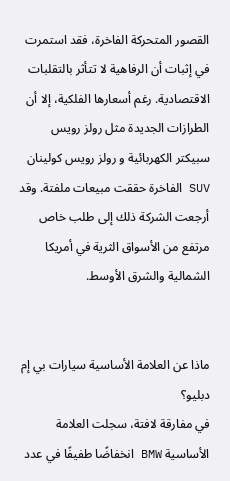القصور المتحركة الفاخرة، فقد استمرت في إثبات أن الرفاهية لا تتأثر بالتقلبات الاقتصادية. رغم أسعارها الفلكية، إلا أن الطرازات الجديدة مثل رولز رويس سبيكتر الكهربائية و رولز رويس كولينان SUV الفاخرة حققت مبيعات ملفتة. وقد أرجعت الشركة ذلك إلى طلب خاص مرتفع من الأسواق الثرية في أمريكا الشمالية والشرق الأوسط.


ماذا عن العلامة الأساسية سيارات بي إم دبليو؟
في مفارقة لافتة، سجلت العلامة الأساسية BMW انخفاضًا طفيفًا في عدد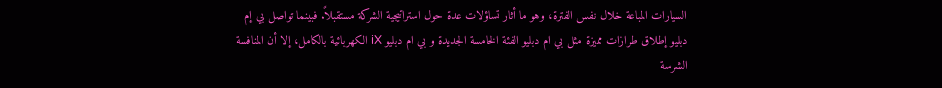السيارات المباعة خلال نفس الفترة، وهو ما أثار تساؤلات عدة حول استراتيجية الشركة مستقبلاً. فبينما تواصل بي إم دبليو إطلاق طرازات مميزة مثل بي ام دبليو الفئة الخامسة الجديدة و بي ام دبليو iX الكهربائية بالكامل، إلا أن المنافسة الشرسة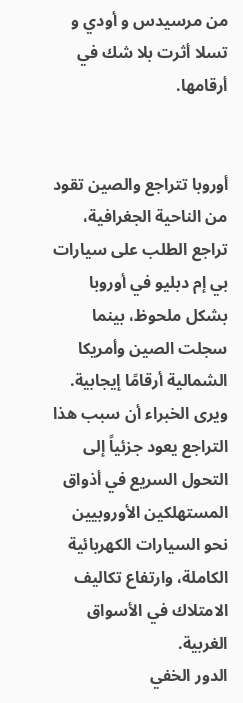من مرسيدس و أودي و تسلا أثرت بلا شك في أرقامها.


أوروبا تتراجع والصين تقود
من الناحية الجغرافية، تراجع الطلب على سيارات بي إم دبليو في أوروبا بشكل ملحوظ، بينما سجلت الصين وأمريكا الشمالية أرقامًا إيجابية. ويرى الخبراء أن سبب هذا التراجع يعود جزئياً إلى التحول السريع في أذواق المستهلكين الأوروبيين نحو السيارات الكهربائية الكاملة، وارتفاع تكاليف الامتلاك في الأسواق الغربية.
الدور الخفي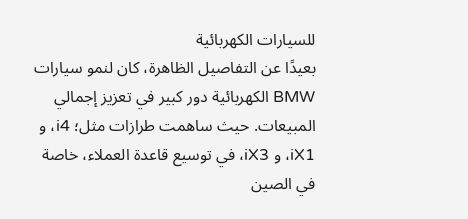للسيارات الكهربائية
بعيدًا عن التفاصيل الظاهرة، كان لنمو سيارات BMW الكهربائية دور كبير في تعزيز إجمالي المبيعات. حيث ساهمت طرازات مثل؛ i4، و iX1، و iX3، في توسيع قاعدة العملاء، خاصة في الصين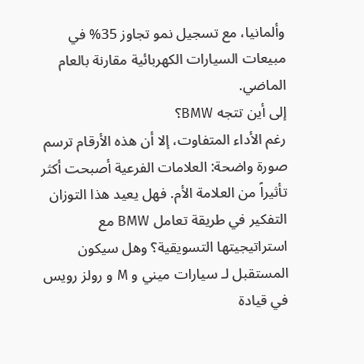وألمانيا، مع تسجيل نمو تجاوز 35% في مبيعات السيارات الكهربائية مقارنة بالعام الماضي.
إلى أين تتجه BMW؟
رغم الأداء المتفاوت، إلا أن هذه الأرقام ترسم صورة واضحة: العلامات الفرعية أصبحت أكثر تأثيراً من العلامة الأم. فهل يعيد هذا التوزان التفكير في طريقة تعامل BMW مع استراتيجيتها التسويقية؟ وهل سيكون المستقبل لـ سيارات ميني و M و رولز رويس في قيادة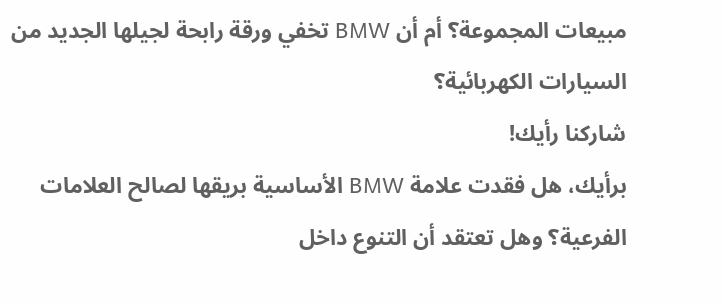مبيعات المجموعة؟ أم أن BMW تخفي ورقة رابحة لجيلها الجديد من السيارات الكهربائية؟
شاركنا رأيك!
برأيك، هل فقدت علامة BMW الأساسية بريقها لصالح العلامات الفرعية؟ وهل تعتقد أن التنوع داخل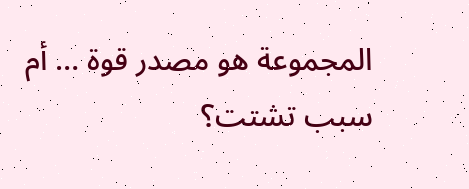المجموعة هو مصدر قوة … أم سبب تشتت؟